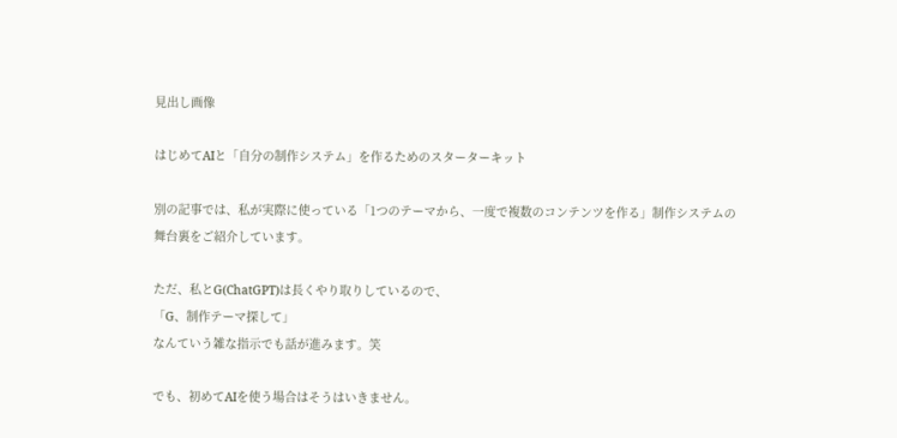見出し画像

はじめてAIと「自分の制作システム」を作るためのスターターキット

別の記事では、私が実際に使っている「1つのテーマから、一度で複数のコンテンツを作る」制作システムの舞台裏をご紹介しています。

ただ、私とG(ChatGPT)は長くやり取りしているので、
「G、制作テーマ探して」
なんていう雑な指示でも話が進みます。笑

でも、初めてAIを使う場合はそうはいきません。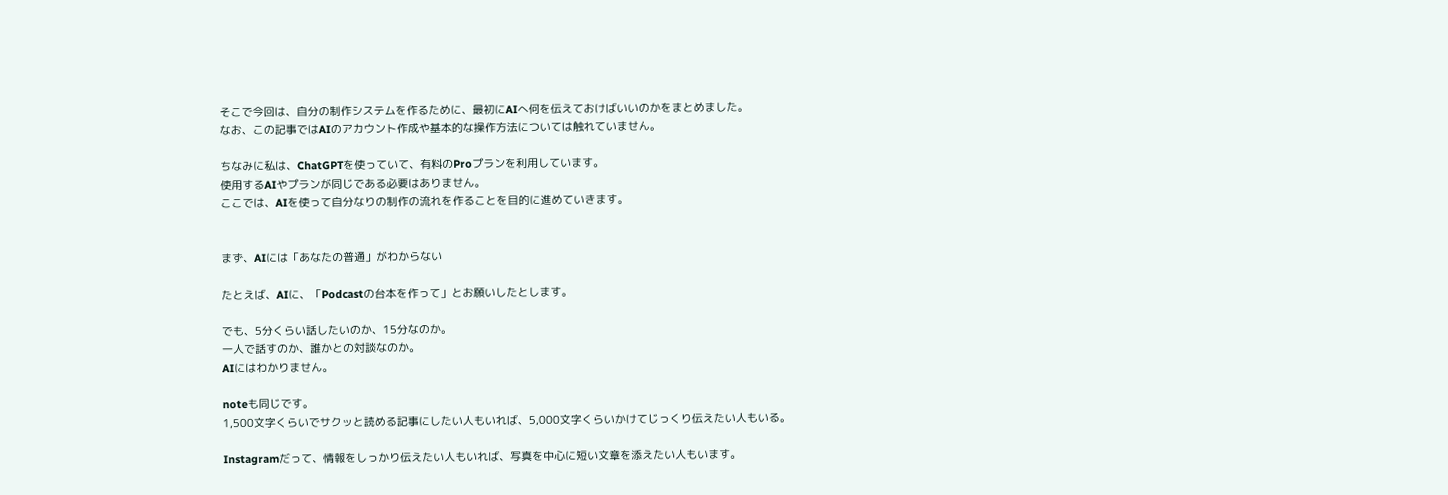そこで今回は、自分の制作システムを作るために、最初にAIへ何を伝えておけばいいのかをまとめました。
なお、この記事ではAIのアカウント作成や基本的な操作方法については触れていません。

ちなみに私は、ChatGPTを使っていて、有料のProプランを利用しています。
使用するAIやプランが同じである必要はありません。
ここでは、AIを使って自分なりの制作の流れを作ることを目的に進めていきます。


まず、AIには「あなたの普通」がわからない

たとえば、AIに、「Podcastの台本を作って」とお願いしたとします。

でも、5分くらい話したいのか、15分なのか。
一人で話すのか、誰かとの対談なのか。
AIにはわかりません。

noteも同じです。
1,500文字くらいでサクッと読める記事にしたい人もいれば、5,000文字くらいかけてじっくり伝えたい人もいる。

Instagramだって、情報をしっかり伝えたい人もいれば、写真を中心に短い文章を添えたい人もいます。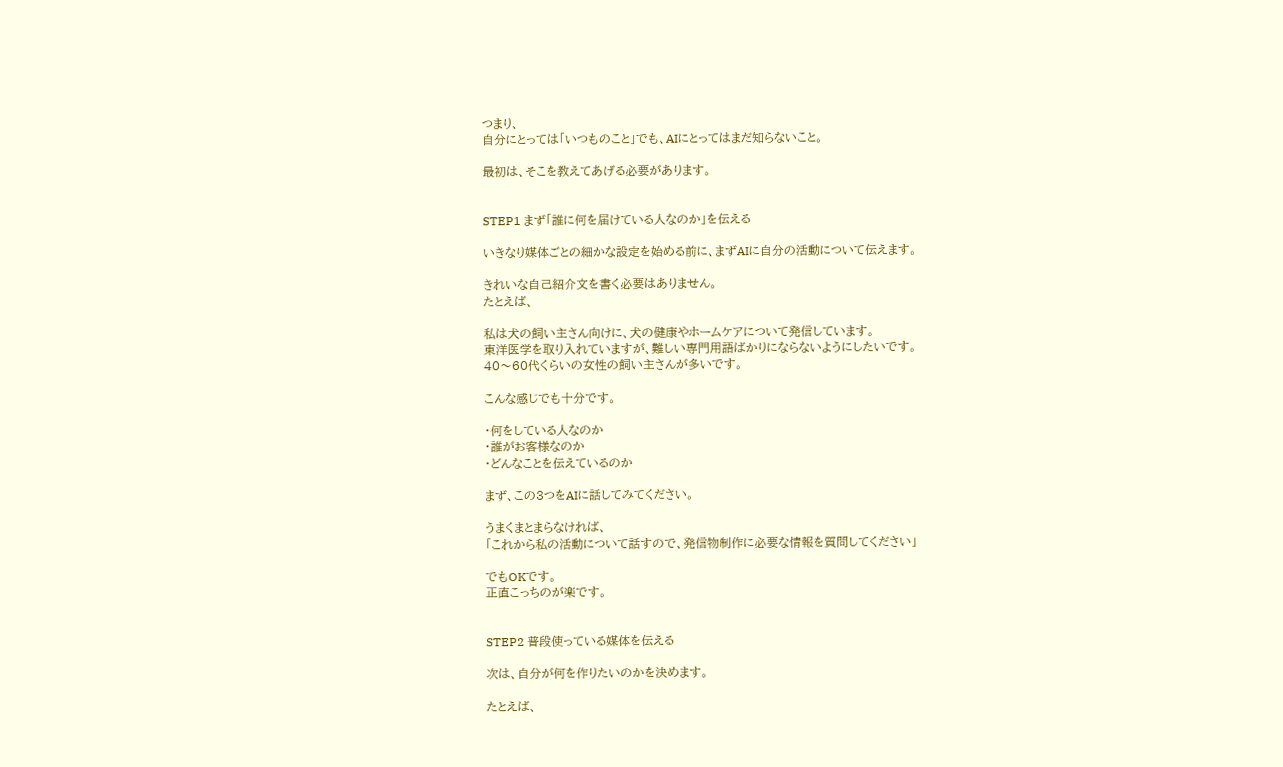つまり、
自分にとっては「いつものこと」でも、AIにとってはまだ知らないこと。

最初は、そこを教えてあげる必要があります。


STEP1 まず「誰に何を届けている人なのか」を伝える

いきなり媒体ごとの細かな設定を始める前に、まずAIに自分の活動について伝えます。

きれいな自己紹介文を書く必要はありません。
たとえば、

私は犬の飼い主さん向けに、犬の健康やホームケアについて発信しています。
東洋医学を取り入れていますが、難しい専門用語ばかりにならないようにしたいです。
40〜60代くらいの女性の飼い主さんが多いです。

こんな感じでも十分です。

・何をしている人なのか
・誰がお客様なのか
・どんなことを伝えているのか

まず、この3つをAIに話してみてください。

うまくまとまらなければ、
「これから私の活動について話すので、発信物制作に必要な情報を質問してください」

でもOKです。
正直こっちのが楽です。


STEP2 普段使っている媒体を伝える

次は、自分が何を作りたいのかを決めます。

たとえば、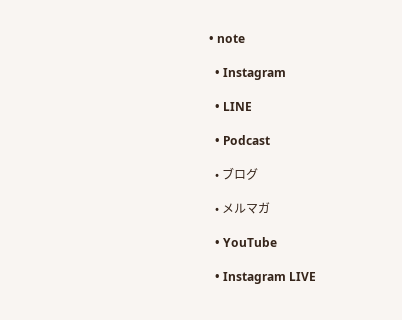• note

  • Instagram

  • LINE

  • Podcast

  • ブログ

  • メルマガ

  • YouTube

  • Instagram LIVE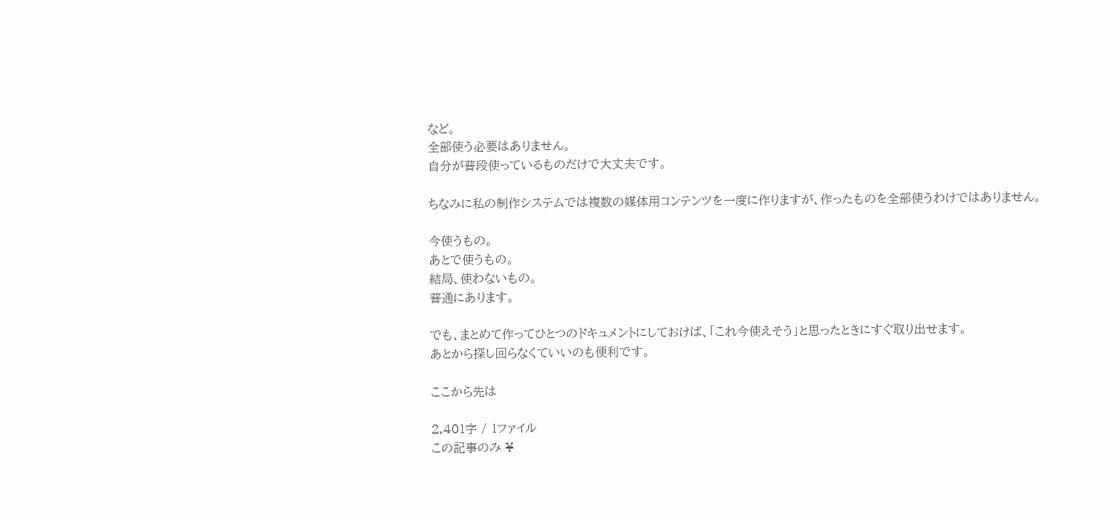など。
全部使う必要はありません。
自分が普段使っているものだけで大丈夫です。

ちなみに私の制作システムでは複数の媒体用コンテンツを一度に作りますが、作ったものを全部使うわけではありません。

今使うもの。
あとで使うもの。
結局、使わないもの。
普通にあります。

でも、まとめて作ってひとつのドキュメントにしておけば、「これ今使えそう」と思ったときにすぐ取り出せます。
あとから探し回らなくていいのも便利です。

ここから先は

2,401字 / 1ファイル
この記事のみ ¥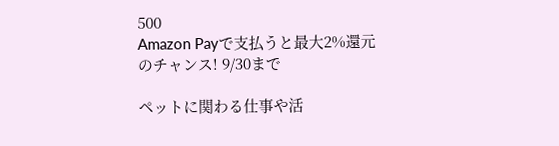500
Amazon Payで支払うと最大2%還元のチャンス! 9/30まで

ペットに関わる仕事や活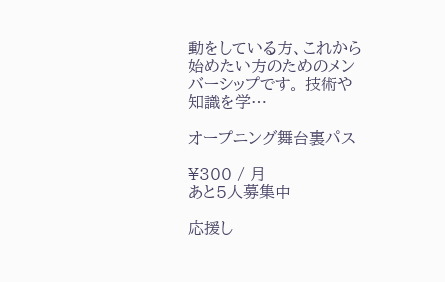動をしている方、これから始めたい方のためのメンバーシップです。 技術や知識を学…

オープニング舞台裏パス

¥300 / 月
あと5人募集中

応援し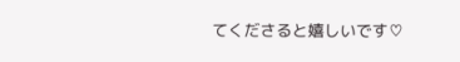てくださると嬉しいです♡